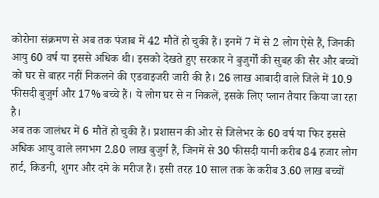कोरोना संक्रमण से अब तक पंजाब में 42 मौतें हो चुकी हैं। इनमें 7 में से 2 लोग ऐसे हैं, जिनकी आयु 60 वर्ष या इससे अधिक थी। इसको देखते हुए सरकार ने बुजुर्गों की सुबह की सैर और बच्चों को घर से बाहर नहीं निकलने की एडवाइजरी जारी की है। 26 लाख आबादी वाले जिले में 10.9 फीसदी बुजुर्ग और 17% बच्चे हैं। ये लोग घर से न निकलें, इसके लिए प्लान तैयार किया जा रहा है।
अब तक जालंधर में 6 मौतें हो चुकी हैं। प्रशासन की ओर से जिलेभर के 60 वर्ष या फिर इससे अधिक आयु वाले लगभग 2.80 लाख बुजुर्ग हैं, जिनमें से 30 फीसदी यानी करीब 84 हजार लोग हार्ट, किडनी, शुगर और दमे के मरीज हैं। इसी तरह 10 साल तक के करीब 3.60 लाख बच्चों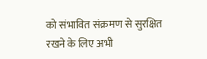को संभावित संक्रमण से सुरक्षित रखने के लिए अभी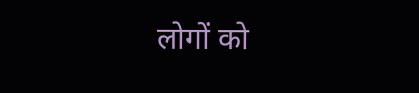लोगों को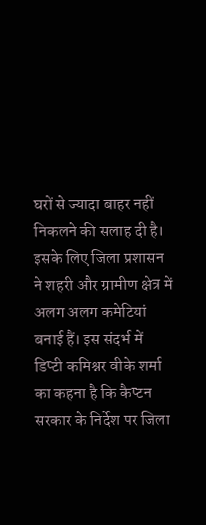घरों से ज्यादा बाहर नहीं निकलने की सलाह दी है। इसके लिए जिला प्रशासन ने शहरी और ग्रामीण क्षेत्र में अलग अलग कमेटियां बनाई हैं। इस संदर्भ में डिप्टी कमिश्नर वीके शर्मा का कहना है कि कैप्टन सरकार के निर्देश पर जिला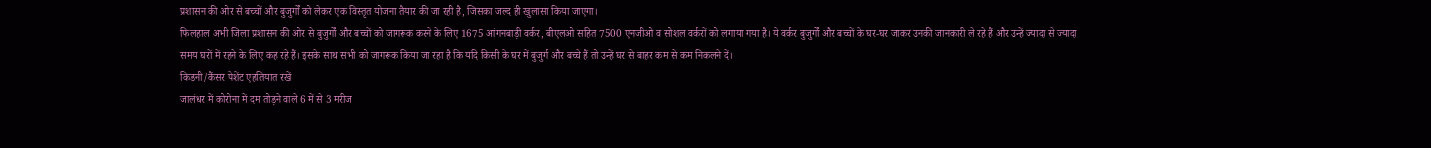प्रशासन की ओर से बच्चों और बुजुर्गों को लेकर एक विस्तृत योजना तैयार की जा रही है, जिसका जल्द ही खुलासा किया जाएगा।
फिलहाल अभी जिला प्रशासन की ओर से बुजुर्गों और बच्चों को जागरूक करने के लिए 1675 आंगनबाड़ी वर्कर, बीएलओ सहित 7500 एनजीओ व सोशल वर्करों को लगाया गया है। ये वर्कर बुजुर्गों और बच्चों के घर-घर जाकर उनकी जानकारी ले रहे हैं और उन्हें ज्यादा से ज्यादा समय घरों में रहने के लिए कह रहे हैं। इसके साथ सभी को जागरूक किया जा रहा है कि यदि किसी के घर में बुजुर्ग और बच्चे हैं तो उन्हें घर से बाहर कम से कम निकलने दें।
किडनी/कैंसर पेशेंट एहतियात रखें
जालंधर में कोरोना में दम तोड़ने वाले 6 में से 3 मरीज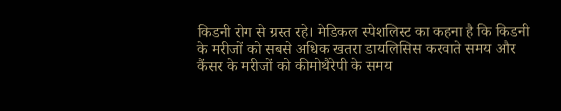किडनी रोग से ग्रस्त रहे। मेडिकल स्पेशलिस्ट का कहना है कि किडनी के मरीजों को सबसे अधिक खतरा डायलिसिस करवाते समय और कैंसर के मरीजों को कीमोथैरेपी के समय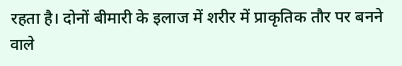रहता है। दोनों बीमारी के इलाज में शरीर में प्राकृतिक तौर पर बनने वाले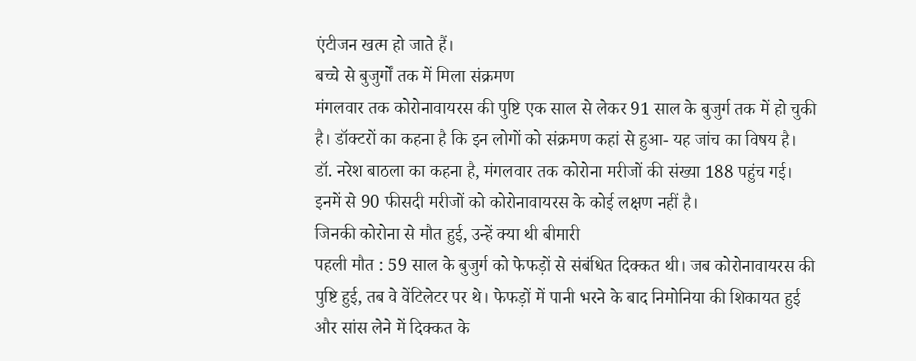एंटीजन खत्म हो जाते हैं।
बच्चे से बुजुर्गों तक में मिला संक्रमण
मंगलवार तक कोरोनावायरस की पुष्टि एक साल से लेकर 91 साल के बुजुर्ग तक में हो चुकी है। डॉक्टरों का कहना है कि इन लोगों को संक्रमण कहां से हुआ- यह जांच का विषय है। डॉ. नरेश बाठला का कहना है, मंगलवार तक कोरोना मरीजों की संख्या 188 पहुंच गई। इनमें से 90 फीसदी मरीजों को कोरोनावायरस के कोई लक्षण नहीं है।
जिनकी कोरोना से मौत हुई, उन्हें क्या थी बीमारी
पहली मौत : 59 साल के बुजुर्ग को फेफड़ों से संबंधित दिक्कत थी। जब कोरोनावायरस की पुष्टि हुई, तब वे वेंटिलेटर पर थे। फेफड़ों में पानी भरने के बाद निमोनिया की शिकायत हुई और सांस लेने में दिक्कत के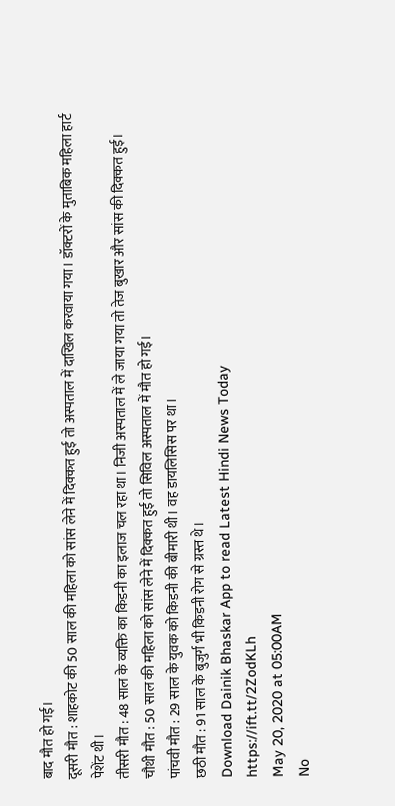बाद मौत हो गई।
दूसरी मौत : शाहकोट की 50 साल की महिला को सांस लेने में दिक्कत हुई तो अस्पताल में दाखिल करवाया गया। डॉक्टरों के मुताबिक महिला हार्ट पेशेंट थी।
तीसरी मौत : 48 साल के व्यक्ति का किडनी का इलाज चल रहा था। निजी अस्पताल में ले जाया गया तो तेज बुखार और सांस की दिक्कत हुई।
चौथी मौत : 50 साल की महिला को सांस लेने में दिक्कत हुई तो सिविल अस्पताल में मौत हो गई।
पांचवी मौत : 29 साल के युवक को किडनी की बीमारी थी। वह डायलिसिस पर था।
छठी मौत : 91 साल के बुजुर्ग भी किडनी रोग से ग्रस्त थे।
Download Dainik Bhaskar App to read Latest Hindi News Today
https://ift.tt/2ZodKLh
May 20, 2020 at 05:00AM
No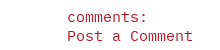comments:
Post a Comment